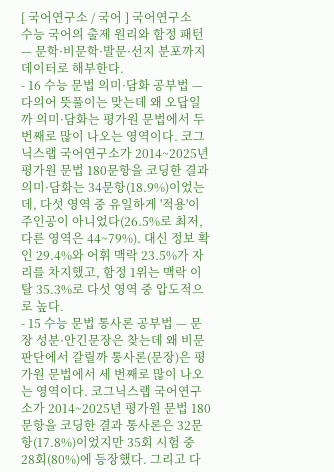[ 국어연구소 / 국어 ] 국어연구소
수능 국어의 출제 원리와 함정 패턴 — 문학·비문학·발문·선지 분포까지 데이터로 해부한다.
- 16 수능 문법 의미·담화 공부법 — 다의어 뜻풀이는 맞는데 왜 오답일까 의미·담화는 평가원 문법에서 두 번째로 많이 나오는 영역이다. 코그닉스랩 국어연구소가 2014~2025년 평가원 문법 180문항을 코딩한 결과 의미·담화는 34문항(18.9%)이었는데, 다섯 영역 중 유일하게 '적용'이 주인공이 아니었다(26.5%로 최저, 다른 영역은 44~79%). 대신 정보 확인 29.4%와 어휘 맥락 23.5%가 자리를 차지했고, 함정 1위는 맥락 이탈 35.3%로 다섯 영역 중 압도적으로 높다.
- 15 수능 문법 통사론 공부법 — 문장 성분·안긴문장은 찾는데 왜 비문 판단에서 갈릴까 통사론(문장)은 평가원 문법에서 세 번째로 많이 나오는 영역이다. 코그닉스랩 국어연구소가 2014~2025년 평가원 문법 180문항을 코딩한 결과 통사론은 32문항(17.8%)이었지만 35회 시험 중 28회(80%)에 등장했다. 그리고 다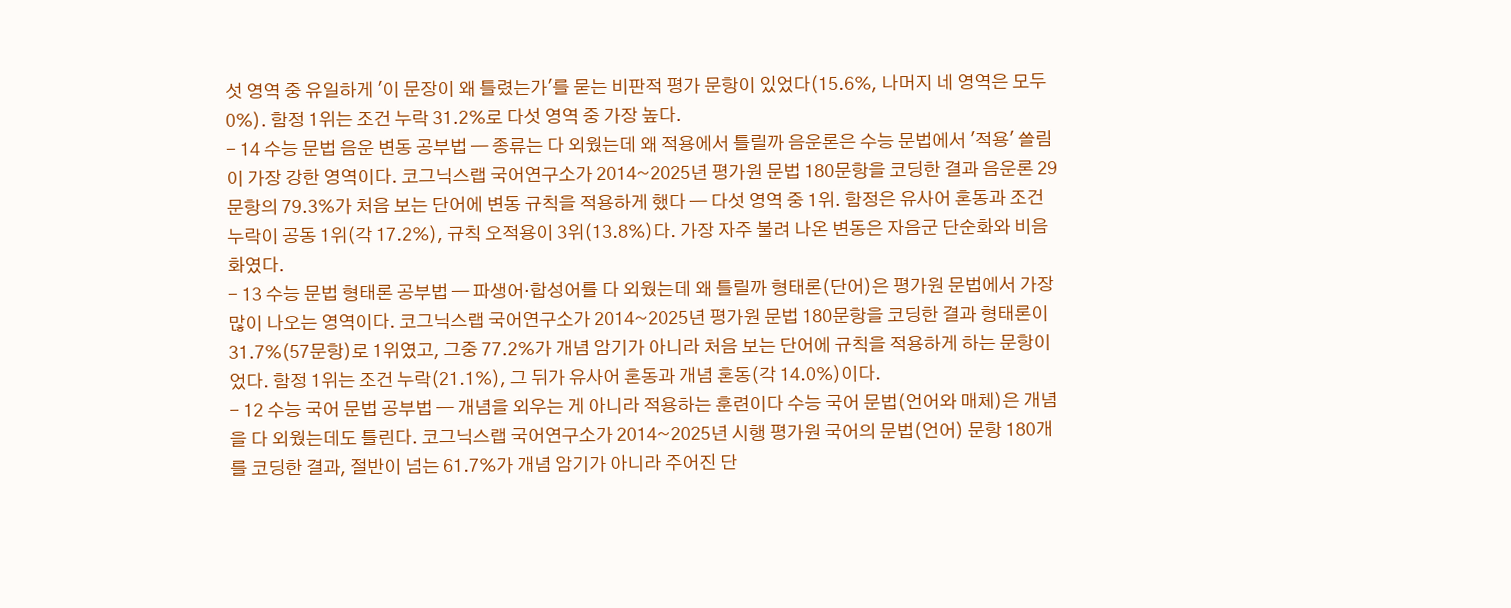섯 영역 중 유일하게 '이 문장이 왜 틀렸는가'를 묻는 비판적 평가 문항이 있었다(15.6%, 나머지 네 영역은 모두 0%). 함정 1위는 조건 누락 31.2%로 다섯 영역 중 가장 높다.
- 14 수능 문법 음운 변동 공부법 — 종류는 다 외웠는데 왜 적용에서 틀릴까 음운론은 수능 문법에서 '적용' 쏠림이 가장 강한 영역이다. 코그닉스랩 국어연구소가 2014~2025년 평가원 문법 180문항을 코딩한 결과 음운론 29문항의 79.3%가 처음 보는 단어에 변동 규칙을 적용하게 했다 — 다섯 영역 중 1위. 함정은 유사어 혼동과 조건 누락이 공동 1위(각 17.2%), 규칙 오적용이 3위(13.8%)다. 가장 자주 불려 나온 변동은 자음군 단순화와 비음화였다.
- 13 수능 문법 형태론 공부법 — 파생어·합성어를 다 외웠는데 왜 틀릴까 형태론(단어)은 평가원 문법에서 가장 많이 나오는 영역이다. 코그닉스랩 국어연구소가 2014~2025년 평가원 문법 180문항을 코딩한 결과 형태론이 31.7%(57문항)로 1위였고, 그중 77.2%가 개념 암기가 아니라 처음 보는 단어에 규칙을 적용하게 하는 문항이었다. 함정 1위는 조건 누락(21.1%), 그 뒤가 유사어 혼동과 개념 혼동(각 14.0%)이다.
- 12 수능 국어 문법 공부법 — 개념을 외우는 게 아니라 적용하는 훈련이다 수능 국어 문법(언어와 매체)은 개념을 다 외웠는데도 틀린다. 코그닉스랩 국어연구소가 2014~2025년 시행 평가원 국어의 문법(언어) 문항 180개를 코딩한 결과, 절반이 넘는 61.7%가 개념 암기가 아니라 주어진 단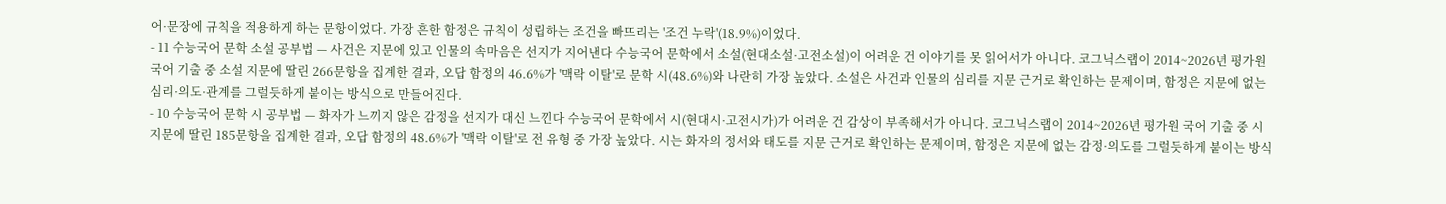어·문장에 규칙을 적용하게 하는 문항이었다. 가장 흔한 함정은 규칙이 성립하는 조건을 빠뜨리는 '조건 누락'(18.9%)이었다.
- 11 수능국어 문학 소설 공부법 — 사건은 지문에 있고 인물의 속마음은 선지가 지어낸다 수능국어 문학에서 소설(현대소설·고전소설)이 어려운 건 이야기를 못 읽어서가 아니다. 코그닉스랩이 2014~2026년 평가원 국어 기출 중 소설 지문에 딸린 266문항을 집계한 결과, 오답 함정의 46.6%가 '맥락 이탈'로 문학 시(48.6%)와 나란히 가장 높았다. 소설은 사건과 인물의 심리를 지문 근거로 확인하는 문제이며, 함정은 지문에 없는 심리·의도·관계를 그럴듯하게 붙이는 방식으로 만들어진다.
- 10 수능국어 문학 시 공부법 — 화자가 느끼지 않은 감정을 선지가 대신 느낀다 수능국어 문학에서 시(현대시·고전시가)가 어려운 건 감상이 부족해서가 아니다. 코그닉스랩이 2014~2026년 평가원 국어 기출 중 시 지문에 딸린 185문항을 집계한 결과, 오답 함정의 48.6%가 '맥락 이탈'로 전 유형 중 가장 높았다. 시는 화자의 정서와 태도를 지문 근거로 확인하는 문제이며, 함정은 지문에 없는 감정·의도를 그럴듯하게 붙이는 방식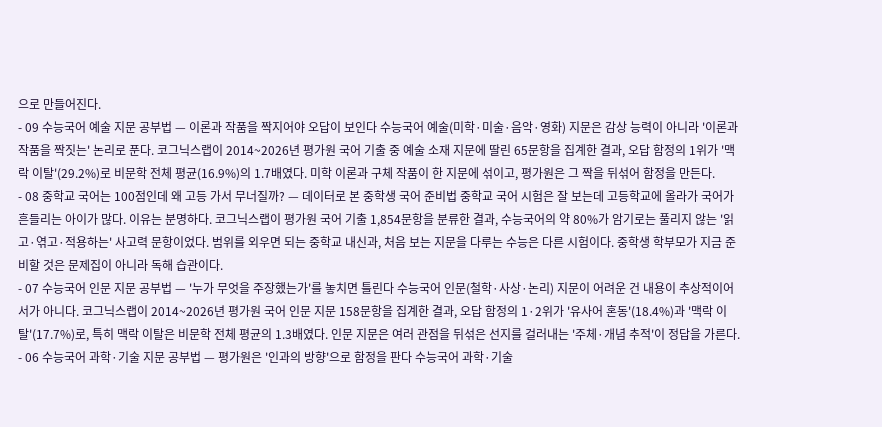으로 만들어진다.
- 09 수능국어 예술 지문 공부법 — 이론과 작품을 짝지어야 오답이 보인다 수능국어 예술(미학·미술·음악·영화) 지문은 감상 능력이 아니라 '이론과 작품을 짝짓는' 논리로 푼다. 코그닉스랩이 2014~2026년 평가원 국어 기출 중 예술 소재 지문에 딸린 65문항을 집계한 결과, 오답 함정의 1위가 '맥락 이탈'(29.2%)로 비문학 전체 평균(16.9%)의 1.7배였다. 미학 이론과 구체 작품이 한 지문에 섞이고, 평가원은 그 짝을 뒤섞어 함정을 만든다.
- 08 중학교 국어는 100점인데 왜 고등 가서 무너질까? — 데이터로 본 중학생 국어 준비법 중학교 국어 시험은 잘 보는데 고등학교에 올라가 국어가 흔들리는 아이가 많다. 이유는 분명하다. 코그닉스랩이 평가원 국어 기출 1,854문항을 분류한 결과, 수능국어의 약 80%가 암기로는 풀리지 않는 '읽고·엮고·적용하는' 사고력 문항이었다. 범위를 외우면 되는 중학교 내신과, 처음 보는 지문을 다루는 수능은 다른 시험이다. 중학생 학부모가 지금 준비할 것은 문제집이 아니라 독해 습관이다.
- 07 수능국어 인문 지문 공부법 — '누가 무엇을 주장했는가'를 놓치면 틀린다 수능국어 인문(철학·사상·논리) 지문이 어려운 건 내용이 추상적이어서가 아니다. 코그닉스랩이 2014~2026년 평가원 국어 인문 지문 158문항을 집계한 결과, 오답 함정의 1·2위가 '유사어 혼동'(18.4%)과 '맥락 이탈'(17.7%)로, 특히 맥락 이탈은 비문학 전체 평균의 1.3배였다. 인문 지문은 여러 관점을 뒤섞은 선지를 걸러내는 '주체·개념 추적'이 정답을 가른다.
- 06 수능국어 과학·기술 지문 공부법 — 평가원은 '인과의 방향'으로 함정을 판다 수능국어 과학·기술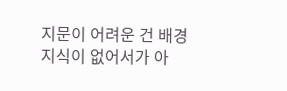지문이 어려운 건 배경지식이 없어서가 아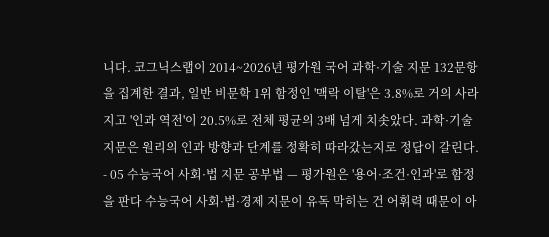니다. 코그닉스랩이 2014~2026년 평가원 국어 과학·기술 지문 132문항을 집계한 결과, 일반 비문학 1위 함정인 '맥락 이탈'은 3.8%로 거의 사라지고 '인과 역전'이 20.5%로 전체 평균의 3배 넘게 치솟았다. 과학·기술 지문은 원리의 인과 방향과 단계를 정확히 따라갔는지로 정답이 갈린다.
- 05 수능국어 사회·법 지문 공부법 — 평가원은 '용어·조건·인과'로 함정을 판다 수능국어 사회·법·경제 지문이 유독 막히는 건 어휘력 때문이 아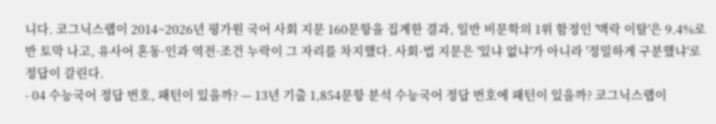니다. 코그닉스랩이 2014~2026년 평가원 국어 사회 지문 160문항을 집계한 결과, 일반 비문학의 1위 함정인 '맥락 이탈'은 9.4%로 반 토막 나고, 유사어 혼동·인과 역전·조건 누락이 그 자리를 차지했다. 사회·법 지문은 '있냐 없냐'가 아니라 '정밀하게 구분했냐'로 정답이 갈린다.
- 04 수능국어 정답 번호, 패턴이 있을까? — 13년 기출 1,854문항 분석 수능국어 정답 번호에 패턴이 있을까? 코그닉스랩이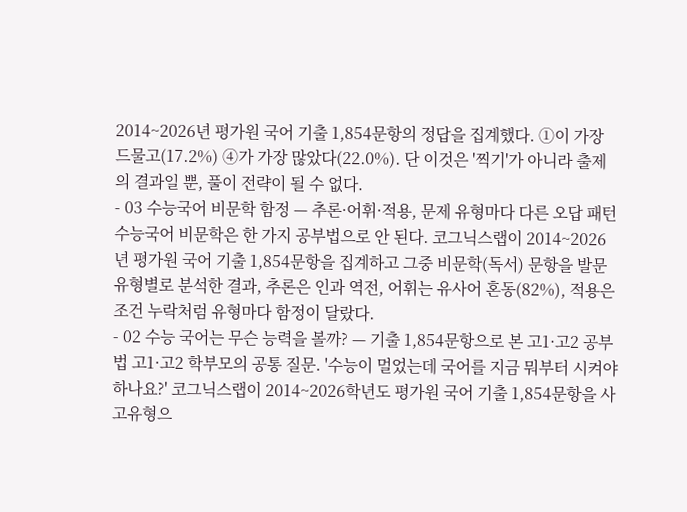2014~2026년 평가원 국어 기출 1,854문항의 정답을 집계했다. ①이 가장 드물고(17.2%) ④가 가장 많았다(22.0%). 단 이것은 '찍기'가 아니라 출제의 결과일 뿐, 풀이 전략이 될 수 없다.
- 03 수능국어 비문학 함정 — 추론·어휘·적용, 문제 유형마다 다른 오답 패턴 수능국어 비문학은 한 가지 공부법으로 안 된다. 코그닉스랩이 2014~2026년 평가원 국어 기출 1,854문항을 집계하고 그중 비문학(독서) 문항을 발문 유형별로 분석한 결과, 추론은 인과 역전, 어휘는 유사어 혼동(82%), 적용은 조건 누락처럼 유형마다 함정이 달랐다.
- 02 수능 국어는 무슨 능력을 볼까? — 기출 1,854문항으로 본 고1·고2 공부법 고1·고2 학부모의 공통 질문. '수능이 멀었는데 국어를 지금 뭐부터 시켜야 하나요?' 코그닉스랩이 2014~2026학년도 평가원 국어 기출 1,854문항을 사고유형으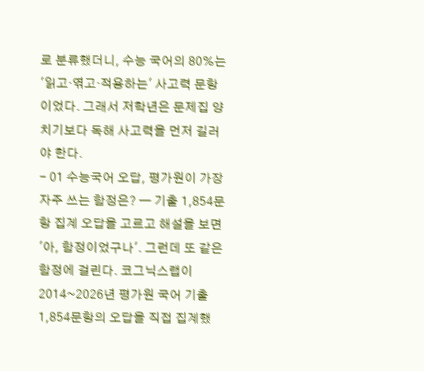로 분류했더니, 수능 국어의 80%는 '읽고·엮고·적용하는' 사고력 문항이었다. 그래서 저학년은 문제집 양치기보다 독해 사고력을 먼저 길러야 한다.
- 01 수능국어 오답, 평가원이 가장 자주 쓰는 함정은? — 기출 1,854문항 집계 오답을 고르고 해설을 보면 '아, 함정이었구나'. 그런데 또 같은 함정에 걸린다. 코그닉스랩이 2014~2026년 평가원 국어 기출 1,854문항의 오답을 직접 집계했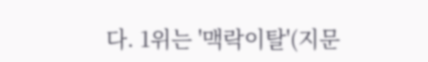다. 1위는 '맥락이탈'(지문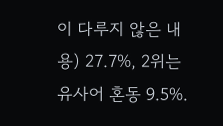이 다루지 않은 내용) 27.7%, 2위는 유사어 혼동 9.5%.